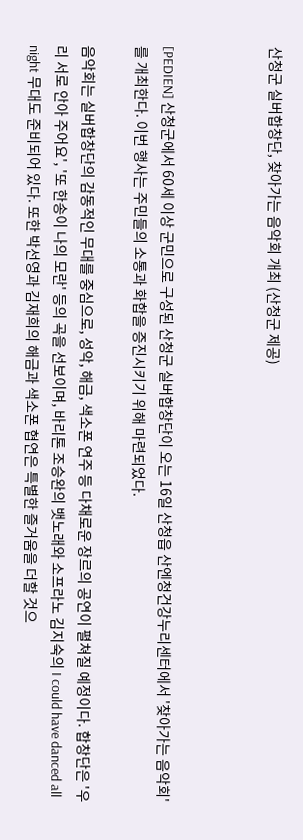산청군 실버합창단, 찾아가는 음악회 개최 (산청군 제공)



[PEDIEN] 산청군에서 60세 이상 군민으로 구성된 산청군 실버합창단이 오는 16일 산청읍 산엔청건강누리센터에서 '찾아가는 음악회'를 개최한다. 이번 행사는 주민들의 소통과 화합을 증진시키기 위해 마련되었다.

음악회는 실버합창단의 감동적인 무대를 중심으로, 성악, 해금, 색소폰 연주 등 다채로운 장르의 공연이 펼쳐질 예정이다. 합창단은 '우리 서로 안아 주어요', '또 한송이 나의 모란' 등의 곡을 선보이며, 바리톤 조승완의 뱃노래와 소프라노 김지숙의 I could have danced all night 무대도 준비되어 있다. 또한 박선영과 김재희의 해금과 색소폰 협연은 특별한 즐거움을 더할 것으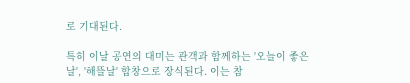로 기대된다.

특히 이날 공연의 대미는 관객과 함께하는 '오늘이 좋은 날', '해뜰날' 합창으로 장식된다. 이는 참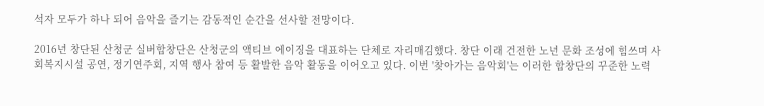석자 모두가 하나 되어 음악을 즐기는 감동적인 순간을 선사할 전망이다.

2016년 창단된 산청군 실버합창단은 산청군의 액티브 에이징을 대표하는 단체로 자리매김했다. 창단 이래 건전한 노년 문화 조성에 힘쓰며 사회복지시설 공연, 정기연주회, 지역 행사 참여 등 활발한 음악 활동을 이어오고 있다. 이번 '찾아가는 음악회'는 이러한 합창단의 꾸준한 노력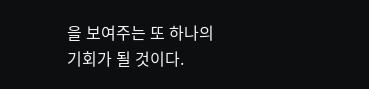을 보여주는 또 하나의 기회가 될 것이다.